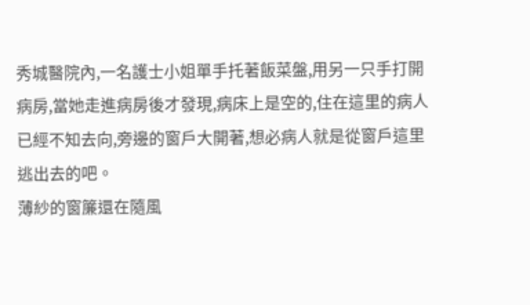秀城醫院內,一名護士小姐單手托著飯菜盤,用另一只手打開病房,當她走進病房後才發現,病床上是空的,住在這里的病人已經不知去向,旁邊的窗戶大開著,想必病人就是從窗戶這里逃出去的吧。
薄紗的窗簾還在隨風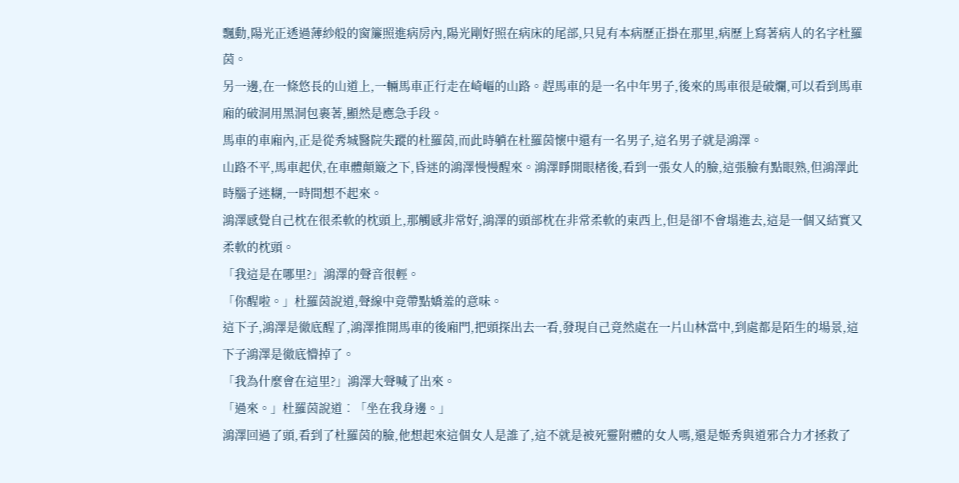飄動,陽光正透過薄紗般的窗簾照進病房內,陽光剛好照在病床的尾部,只見有本病歷正掛在那里,病歷上寫著病人的名字杜羅茵。
另一邊,在一條悠長的山道上,一輛馬車正行走在崎嶇的山路。趕馬車的是一名中年男子,後來的馬車很是破爛,可以看到馬車廂的破洞用黑洞包裹著,顯然是應急手段。
馬車的車廂內,正是從秀城醫院失蹤的杜羅茵,而此時躺在杜羅茵懷中還有一名男子,這名男子就是鴻澤。
山路不平,馬車起伏,在車體顛簸之下,昏迷的鴻澤慢慢醒來。鴻澤睜開眼楮後,看到一張女人的臉,這張臉有點眼熟,但鴻澤此時腦子迷糊,一時間想不起來。
鴻澤感覺自己枕在很柔軟的枕頭上,那觸感非常好,鴻澤的頭部枕在非常柔軟的東西上,但是卻不會塌進去,這是一個又結實又柔軟的枕頭。
「我這是在哪里?」鴻澤的聲音很輕。
「你醒啦。」杜羅茵說道,聲線中竟帶點嬌羞的意味。
這下子,鴻澤是徹底醒了,鴻澤推開馬車的後廂門,把頭探出去一看,發現自己竟然處在一片山林當中,到處都是陌生的場景,這下子鴻澤是徹底懵掉了。
「我為什麼會在這里?」鴻澤大聲喊了出來。
「過來。」杜羅茵說道︰「坐在我身邊。」
鴻澤回過了頭,看到了杜羅茵的臉,他想起來這個女人是誰了,這不就是被死靈附體的女人嗎,還是姬秀與道邪合力才拯救了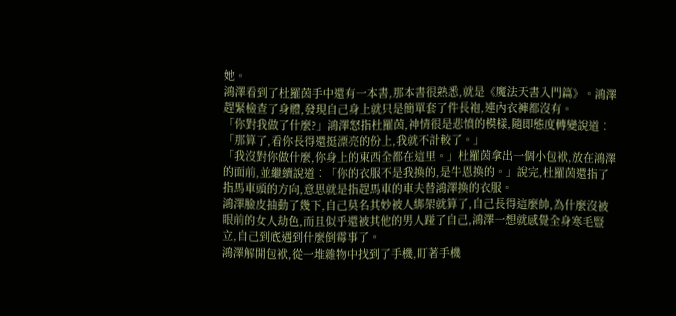她。
鴻澤看到了杜羅茵手中還有一本書,那本書很熟悉,就是《魔法天書入門篇》。鴻澤趕緊檢查了身體,發現自己身上就只是簡單套了件長袍,連內衣褲都沒有。
「你對我做了什麼?」鴻澤怒指杜羅茵,神情很是悲憤的模樣,隨即態度轉變說道︰「那算了,看你長得還挺漂亮的份上,我就不計較了。」
「我沒對你做什麼,你身上的東西全都在這里。」杜羅茵拿出一個小包袱,放在鴻澤的面前,並繼續說道︰「你的衣服不是我換的,是牛恩換的。」說完,杜羅茵還指了指馬車頭的方向,意思就是指趕馬車的車夫替鴻澤換的衣服。
鴻澤臉皮抽動了幾下,自己莫名其妙被人綁架就算了,自己長得這麼帥,為什麼沒被眼前的女人劫色,而且似乎還被其他的男人踫了自己,鴻澤一想就感覺全身寒毛豎立,自己到底遇到什麼倒霉事了。
鴻澤解開包袱,從一堆雜物中找到了手機,盯著手機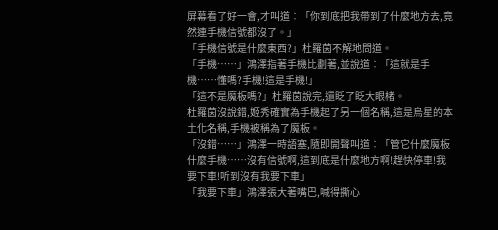屏幕看了好一會,才叫道︰「你到底把我帶到了什麼地方去,竟然連手機信號都沒了。」
「手機信號是什麼東西?」杜羅茵不解地問道。
「手機……」鴻澤指著手機比劃著,並說道︰「這就是手機……懂嗎?手機!這是手機!」
「這不是魔板嗎?」杜羅茵說完,還眨了眨大眼楮。
杜羅茵沒說錯,姬秀確實為手機起了另一個名稱,這是烏星的本土化名稱,手機被稱為了魔板。
「沒錯……」鴻澤一時語塞,隨即開聲叫道︰「管它什麼魔板什麼手機……沒有信號啊,這到底是什麼地方啊!趕快停車!我要下車!听到沒有我要下車」
「我要下車」鴻澤張大著嘴巴,喊得撕心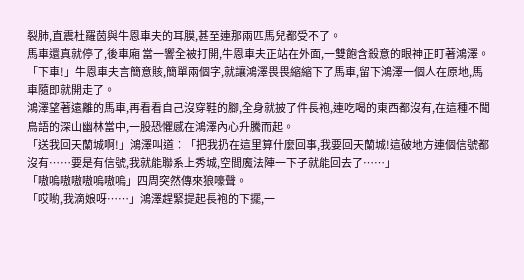裂肺,直震杜羅茵與牛恩車夫的耳膜,甚至連那兩匹馬兒都受不了。
馬車還真就停了,後車廂 當一響全被打開,牛恩車夫正站在外面,一雙飽含殺意的眼神正盯著鴻澤。
「下車!」牛恩車夫言簡意賅,簡單兩個字,就讓鴻澤畏畏縮縮下了馬車,留下鴻澤一個人在原地,馬車隨即就開走了。
鴻澤望著遠離的馬車,再看看自己沒穿鞋的腳,全身就披了件長袍,連吃喝的東西都沒有,在這種不聞鳥語的深山幽林當中,一股恐懼感在鴻澤內心升騰而起。
「送我回天蘭城啊!」鴻澤叫道︰「把我扔在這里算什麼回事,我要回天蘭城!這破地方連個信號都沒有……要是有信號,我就能聯系上秀城,空間魔法陣一下子就能回去了……」
「嗷嗚嗷嗷嗷嗚嗷嗚」四周突然傳來狼嚎聲。
「哎喲,我滴娘呀……」鴻澤趕緊提起長袍的下擺,一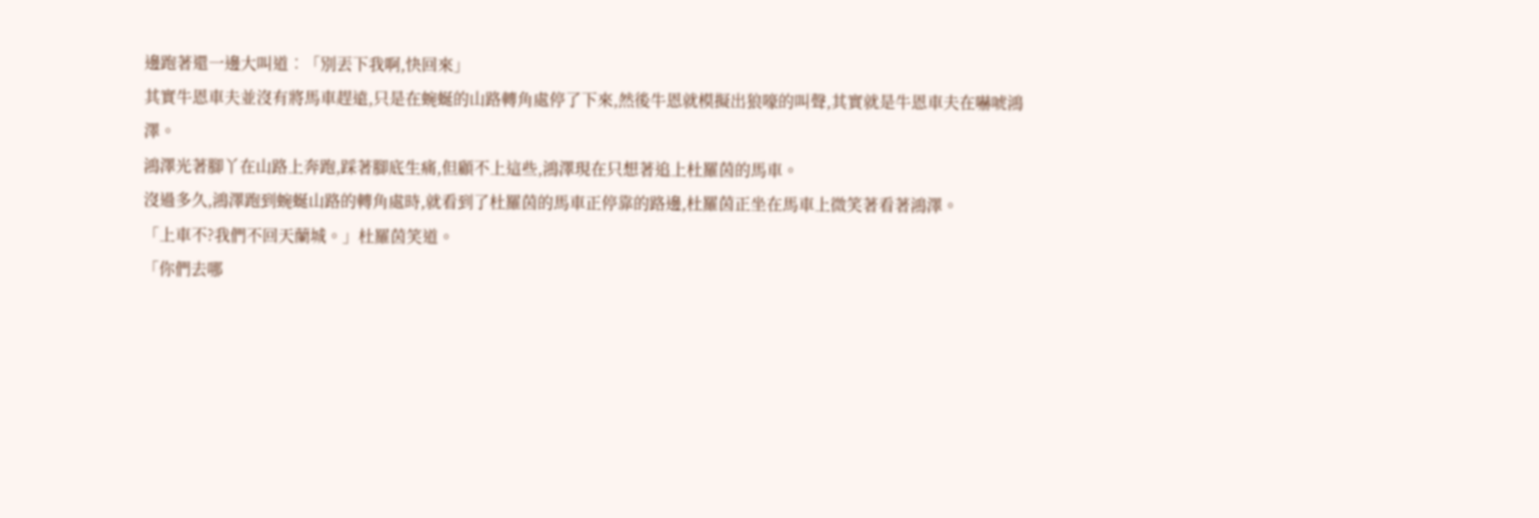邊跑著還一邊大叫道︰「別丟下我啊,快回來」
其實牛恩車夫並沒有將馬車趕遠,只是在蜿蜒的山路轉角處停了下來,然後牛恩就模擬出狼嚎的叫聲,其實就是牛恩車夫在嚇唬鴻澤。
鴻澤光著腳丫在山路上奔跑,踩著腳底生痛,但顧不上這些,鴻澤現在只想著追上杜羅茵的馬車。
沒過多久,鴻澤跑到蜿蜒山路的轉角處時,就看到了杜羅茵的馬車正停靠的路邊,杜羅茵正坐在馬車上微笑著看著鴻澤。
「上車不?我們不回天蘭城。」杜羅茵笑道。
「你們去哪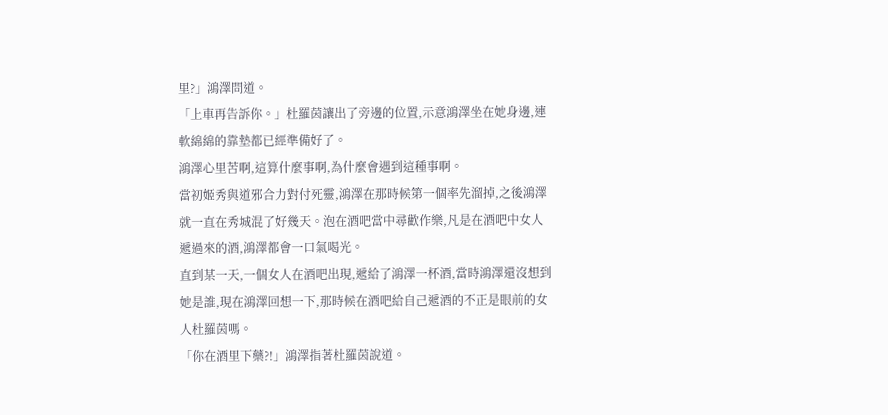里?」鴻澤問道。
「上車再告訴你。」杜羅茵讓出了旁邊的位置,示意鴻澤坐在她身邊,連軟綿綿的靠墊都已經準備好了。
鴻澤心里苦啊,這算什麼事啊,為什麼會遇到這種事啊。
當初姬秀與道邪合力對付死靈,鴻澤在那時候第一個率先溜掉,之後鴻澤就一直在秀城混了好幾天。泡在酒吧當中尋歡作樂,凡是在酒吧中女人遞過來的酒,鴻澤都會一口氣喝光。
直到某一天,一個女人在酒吧出現,遞給了鴻澤一杯酒,當時鴻澤還沒想到她是誰,現在鴻澤回想一下,那時候在酒吧給自己遞酒的不正是眼前的女人杜羅茵嗎。
「你在酒里下藥?!」鴻澤指著杜羅茵說道。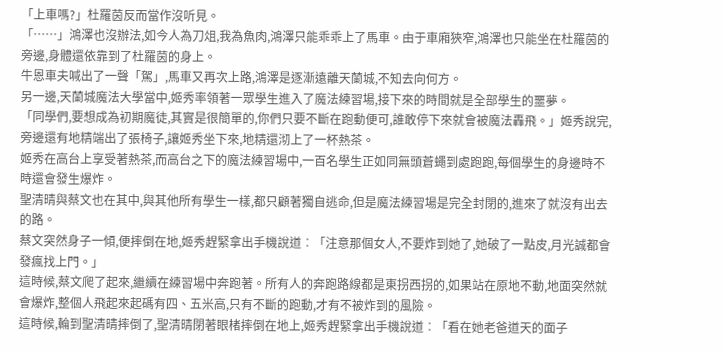「上車嗎?」杜羅茵反而當作沒听見。
「……」鴻澤也沒辦法,如今人為刀俎,我為魚肉,鴻澤只能乖乖上了馬車。由于車廂狹窄,鴻澤也只能坐在杜羅茵的旁邊,身體還依靠到了杜羅茵的身上。
牛恩車夫喊出了一聲「駕」,馬車又再次上路,鴻澤是逐漸遠離天蘭城,不知去向何方。
另一邊,天蘭城魔法大學當中,姬秀率領著一眾學生進入了魔法練習場,接下來的時間就是全部學生的噩夢。
「同學們,要想成為初期魔徒,其實是很簡單的,你們只要不斷在跑動便可,誰敢停下來就會被魔法轟飛。」姬秀說完,旁邊還有地精端出了張椅子,讓姬秀坐下來,地精還沏上了一杯熱茶。
姬秀在高台上享受著熱茶,而高台之下的魔法練習場中,一百名學生正如同無頭蒼蠅到處跑跑,每個學生的身邊時不時還會發生爆炸。
聖清晴與蔡文也在其中,與其他所有學生一樣,都只顧著獨自逃命,但是魔法練習場是完全封閉的,進來了就沒有出去的路。
蔡文突然身子一傾,便摔倒在地,姬秀趕緊拿出手機說道︰「注意那個女人,不要炸到她了,她破了一點皮,月光誠都會發瘋找上門。」
這時候,蔡文爬了起來,繼續在練習場中奔跑著。所有人的奔跑路線都是東拐西拐的,如果站在原地不動,地面突然就會爆炸,整個人飛起來起碼有四、五米高,只有不斷的跑動,才有不被炸到的風險。
這時候,輪到聖清晴摔倒了,聖清晴閉著眼楮摔倒在地上,姬秀趕緊拿出手機說道︰「看在她老爸道天的面子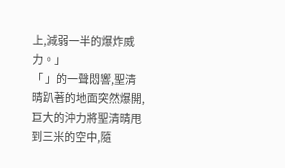上,減弱一半的爆炸威力。」
「 」的一聲悶響,聖清晴趴著的地面突然爆開,巨大的沖力將聖清晴甩到三米的空中,隨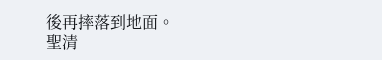後再摔落到地面。
聖清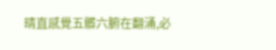晴直感覺五髒六腑在翻涌,必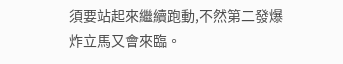須要站起來繼續跑動,不然第二發爆炸立馬又會來臨。